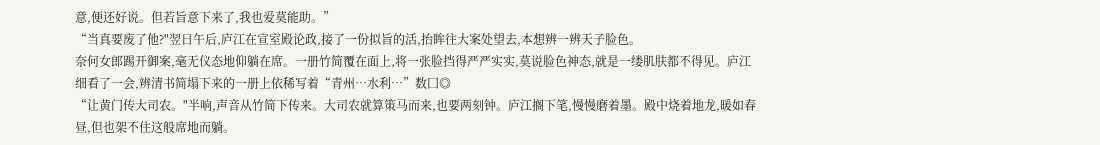意,便还好说。但若旨意下来了,我也爱莫能助。”
“当真要废了他?"翌日午后,庐江在宣室殿论政,接了一份拟旨的活,抬眸往大案处望去,本想辨一辨天子脸色。
奈何女郎踢开御案,毫无仪态地仰躺在席。一册竹简覆在面上,将一张脸挡得严严实实,莫说脸色神态,就是一缕肌肤都不得见。庐江细看了一会,辨清书简塌下来的一册上依稀写着“青州…水利…”数囗◎
“让黄门传大司农。"半响,声音从竹简下传来。大司农就算策马而来,也要两刻钟。庐江搁下笔,慢慢磨着墨。殿中烧着地龙,暖如春昼,但也架不住这般席地而躺。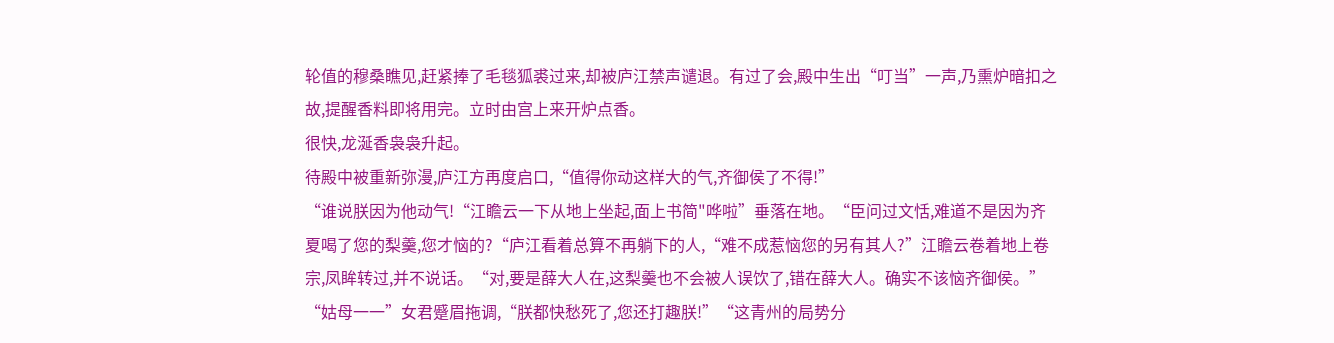轮值的穆桑瞧见,赶紧捧了毛毯狐裘过来,却被庐江禁声谴退。有过了会,殿中生出“叮当”一声,乃熏炉暗扣之故,提醒香料即将用完。立时由宫上来开炉点香。
很快,龙涎香袅袅升起。
待殿中被重新弥漫,庐江方再度启口,“值得你动这样大的气,齐御侯了不得!”
“谁说朕因为他动气!“江瞻云一下从地上坐起,面上书简"哗啦”垂落在地。“臣问过文恬,难道不是因为齐夏喝了您的梨羹,您才恼的?“庐江看着总算不再躺下的人,“难不成惹恼您的另有其人?”江瞻云卷着地上卷宗,凤眸转过,并不说话。“对,要是薛大人在,这梨羹也不会被人误饮了,错在薛大人。确实不该恼齐御侯。”
“姑母一一”女君蹙眉拖调,“朕都快愁死了,您还打趣朕!”“这青州的局势分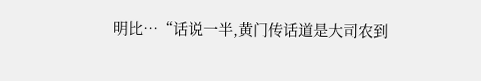明比…“话说一半,黄门传话道是大司农到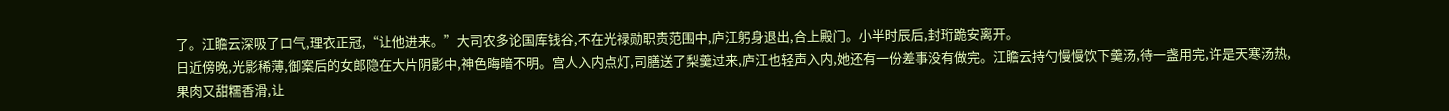了。江瞻云深吸了口气,理衣正冠,“让他进来。”大司农多论国库钱谷,不在光禄勋职责范围中,庐江躬身退出,合上殿门。小半时辰后,封珩跪安离开。
日近傍晚,光影稀薄,御案后的女郎隐在大片阴影中,神色晦暗不明。宫人入内点灯,司膳送了梨羹过来,庐江也轻声入内,她还有一份差事没有做完。江瞻云持勺慢慢饮下羹汤,待一盏用完,许是天寒汤热,果肉又甜糯香滑,让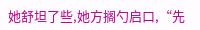她舒坦了些,她方搁勺启口,“先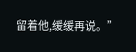留着他,缓缓再说。”